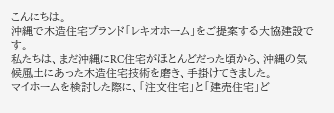こんにちは。
沖縄で木造住宅ブランド「レキオホーム」をご提案する大協建設です。
私たちは、まだ沖縄にRC住宅がほとんどだった頃から、沖縄の気候風土にあった木造住宅技術を磨き、手掛けてきました。
マイホームを検討した際に、「注文住宅」と「建売住宅」ど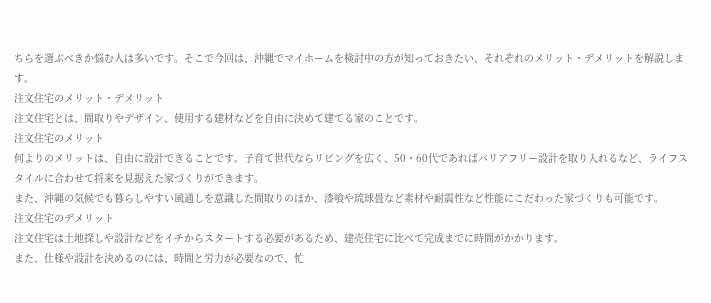ちらを選ぶべきか悩む人は多いです。そこで今回は、沖縄でマイホームを検討中の方が知っておきたい、それぞれのメリット・デメリットを解説します。
注文住宅のメリット・デメリット
注文住宅とは、間取りやデザイン、使用する建材などを自由に決めて建てる家のことです。
注文住宅のメリット
何よりのメリットは、自由に設計できることです。子育て世代ならリビングを広く、50・60代であればバリアフリー設計を取り入れるなど、ライフスタイルに合わせて将来を見据えた家づくりができます。
また、沖縄の気候でも暮らしやすい風通しを意識した間取りのほか、漆喰や琉球畳など素材や耐震性など性能にこだわった家づくりも可能です。
注文住宅のデメリット
注文住宅は土地探しや設計などをイチからスタートする必要があるため、建売住宅に比べて完成までに時間がかかります。
また、仕様や設計を決めるのには、時間と労力が必要なので、忙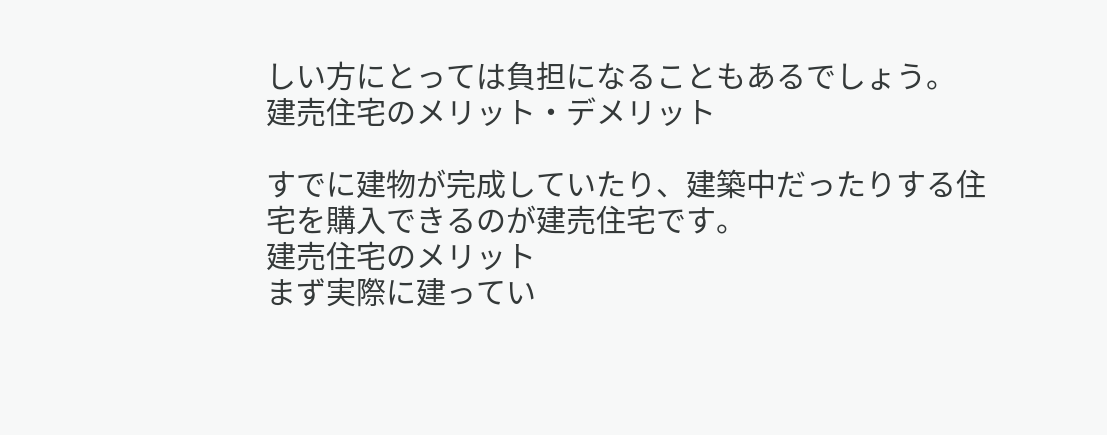しい方にとっては負担になることもあるでしょう。
建売住宅のメリット・デメリット

すでに建物が完成していたり、建築中だったりする住宅を購入できるのが建売住宅です。
建売住宅のメリット
まず実際に建ってい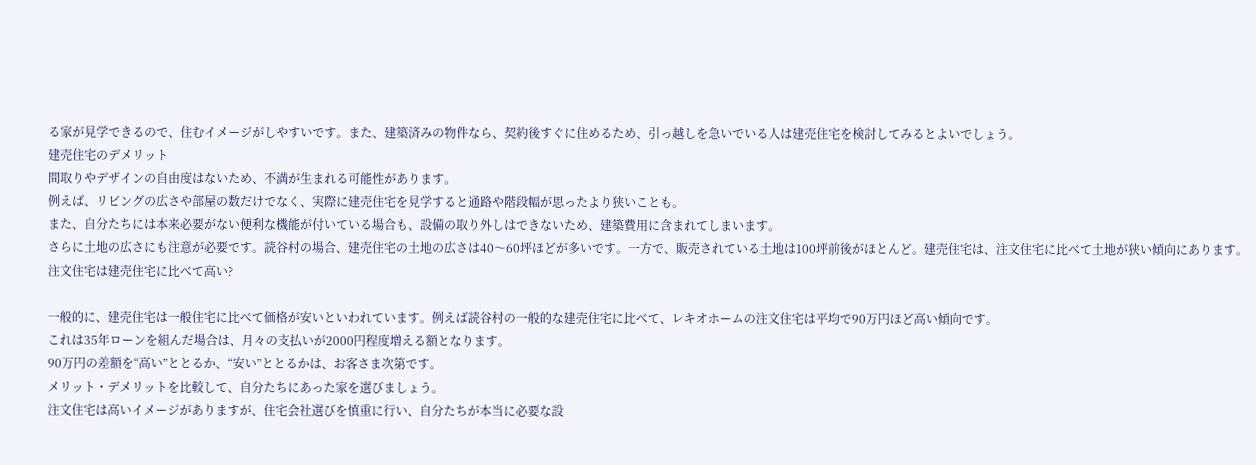る家が見学できるので、住むイメージがしやすいです。また、建築済みの物件なら、契約後すぐに住めるため、引っ越しを急いでいる人は建売住宅を検討してみるとよいでしょう。
建売住宅のデメリット
間取りやデザインの自由度はないため、不満が生まれる可能性があります。
例えば、リビングの広さや部屋の数だけでなく、実際に建売住宅を見学すると通路や階段幅が思ったより狭いことも。
また、自分たちには本来必要がない便利な機能が付いている場合も、設備の取り外しはできないため、建築費用に含まれてしまいます。
さらに土地の広さにも注意が必要です。読谷村の場合、建売住宅の土地の広さは40〜60坪ほどが多いです。一方で、販売されている土地は100坪前後がほとんど。建売住宅は、注文住宅に比べて土地が狭い傾向にあります。
注文住宅は建売住宅に比べて高い?

一般的に、建売住宅は一般住宅に比べて価格が安いといわれています。例えば読谷村の一般的な建売住宅に比べて、レキオホームの注文住宅は平均で90万円ほど高い傾向です。
これは35年ローンを組んだ場合は、月々の支払いが2000円程度増える額となります。
90万円の差額を“高い”ととるか、“安い”ととるかは、お客さま次第です。
メリット・デメリットを比較して、自分たちにあった家を選びましょう。
注文住宅は高いイメージがありますが、住宅会社選びを慎重に行い、自分たちが本当に必要な設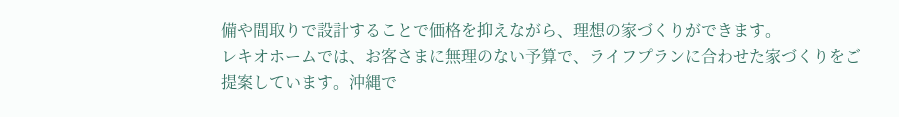備や間取りで設計することで価格を抑えながら、理想の家づくりができます。
レキオホームでは、お客さまに無理のない予算で、ライフプランに合わせた家づくりをご提案しています。沖縄で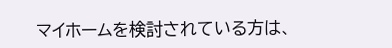マイホームを検討されている方は、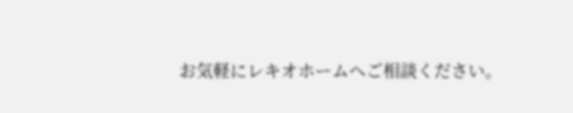お気軽にレキオホームへご相談ください。